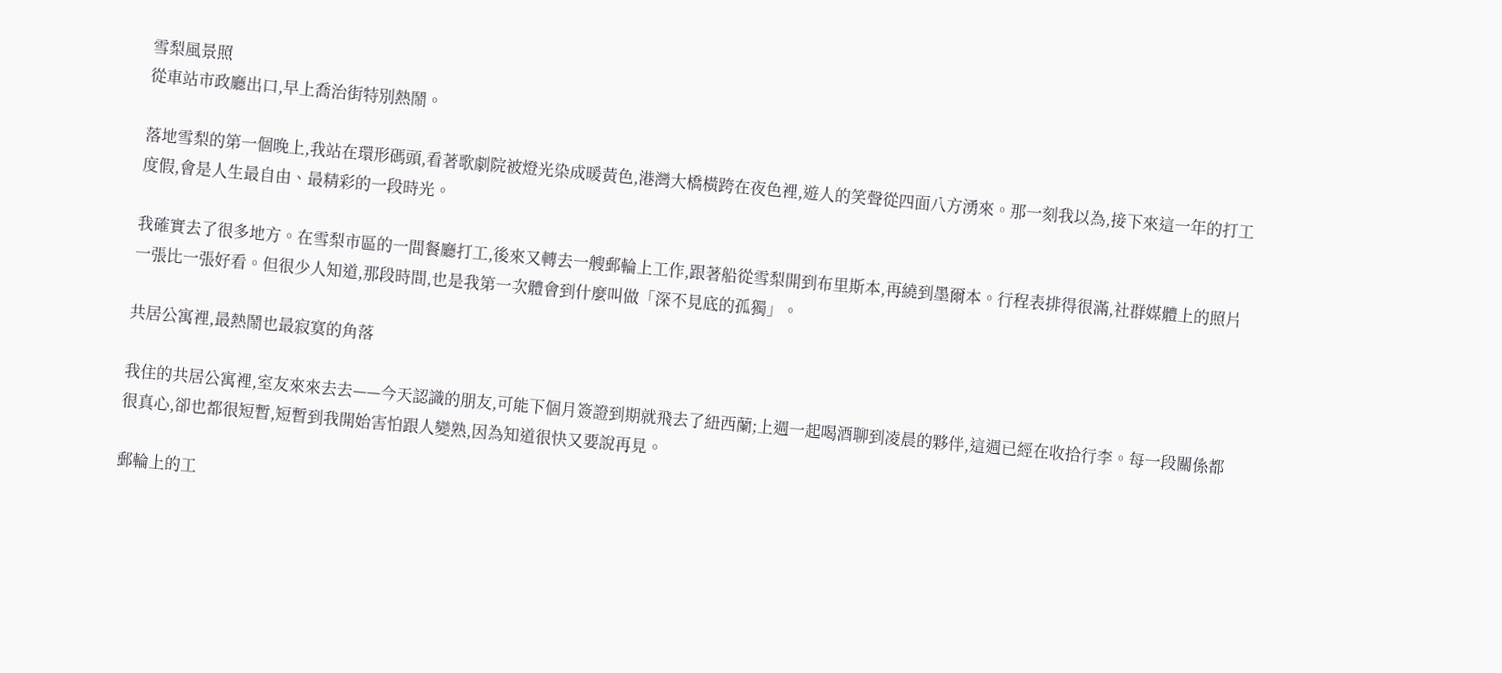雪梨風景照
從車站市政廳出口,早上喬治街特別熱鬧。

落地雪梨的第一個晚上,我站在環形碼頭,看著歌劇院被燈光染成暖黃色,港灣大橋橫跨在夜色裡,遊人的笑聲從四面八方湧來。那一刻我以為,接下來這一年的打工度假,會是人生最自由、最精彩的一段時光。

我確實去了很多地方。在雪梨市區的一間餐廳打工,後來又轉去一艘郵輪上工作,跟著船從雪梨開到布里斯本,再繞到墨爾本。行程表排得很滿,社群媒體上的照片一張比一張好看。但很少人知道,那段時間,也是我第一次體會到什麼叫做「深不見底的孤獨」。

共居公寓裡,最熱鬧也最寂寞的角落

我住的共居公寓裡,室友來來去去——今天認識的朋友,可能下個月簽證到期就飛去了紐西蘭;上週一起喝酒聊到凌晨的夥伴,這週已經在收拾行李。每一段關係都很真心,卻也都很短暫,短暫到我開始害怕跟人變熟,因為知道很快又要說再見。

郵輪上的工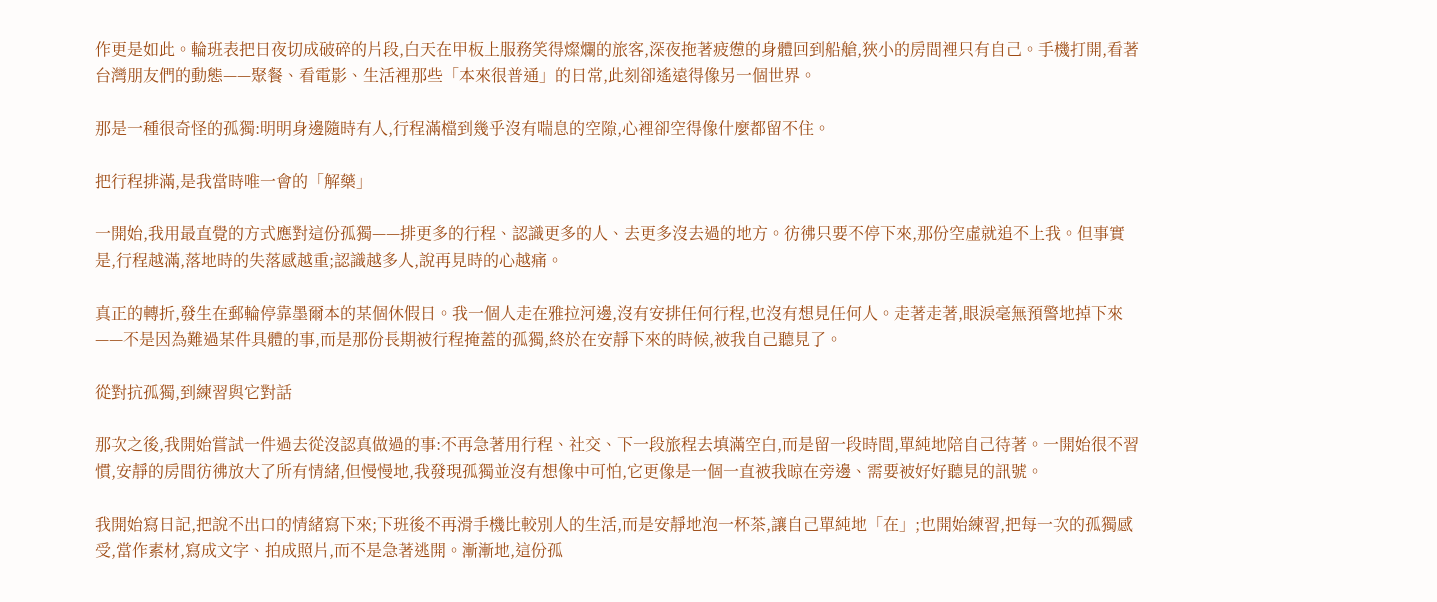作更是如此。輪班表把日夜切成破碎的片段,白天在甲板上服務笑得燦爛的旅客,深夜拖著疲憊的身體回到船艙,狹小的房間裡只有自己。手機打開,看著台灣朋友們的動態——聚餐、看電影、生活裡那些「本來很普通」的日常,此刻卻遙遠得像另一個世界。

那是一種很奇怪的孤獨:明明身邊隨時有人,行程滿檔到幾乎沒有喘息的空隙,心裡卻空得像什麼都留不住。

把行程排滿,是我當時唯一會的「解藥」

一開始,我用最直覺的方式應對這份孤獨——排更多的行程、認識更多的人、去更多沒去過的地方。彷彿只要不停下來,那份空虛就追不上我。但事實是,行程越滿,落地時的失落感越重;認識越多人,說再見時的心越痛。

真正的轉折,發生在郵輪停靠墨爾本的某個休假日。我一個人走在雅拉河邊,沒有安排任何行程,也沒有想見任何人。走著走著,眼淚毫無預警地掉下來——不是因為難過某件具體的事,而是那份長期被行程掩蓋的孤獨,終於在安靜下來的時候,被我自己聽見了。

從對抗孤獨,到練習與它對話

那次之後,我開始嘗試一件過去從沒認真做過的事:不再急著用行程、社交、下一段旅程去填滿空白,而是留一段時間,單純地陪自己待著。一開始很不習慣,安靜的房間彷彿放大了所有情緒,但慢慢地,我發現孤獨並沒有想像中可怕,它更像是一個一直被我晾在旁邊、需要被好好聽見的訊號。

我開始寫日記,把說不出口的情緒寫下來;下班後不再滑手機比較別人的生活,而是安靜地泡一杯茶,讓自己單純地「在」;也開始練習,把每一次的孤獨感受,當作素材,寫成文字、拍成照片,而不是急著逃開。漸漸地,這份孤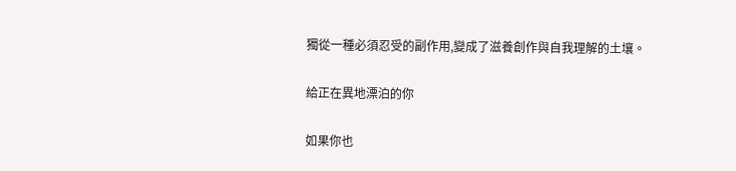獨從一種必須忍受的副作用,變成了滋養創作與自我理解的土壤。

給正在異地漂泊的你

如果你也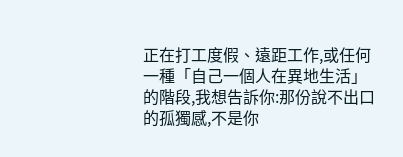正在打工度假、遠距工作,或任何一種「自己一個人在異地生活」的階段,我想告訴你:那份說不出口的孤獨感,不是你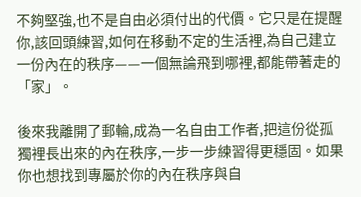不夠堅強,也不是自由必須付出的代價。它只是在提醒你,該回頭練習,如何在移動不定的生活裡,為自己建立一份內在的秩序——一個無論飛到哪裡,都能帶著走的「家」。

後來我離開了郵輪,成為一名自由工作者,把這份從孤獨裡長出來的內在秩序,一步一步練習得更穩固。如果你也想找到專屬於你的內在秩序與自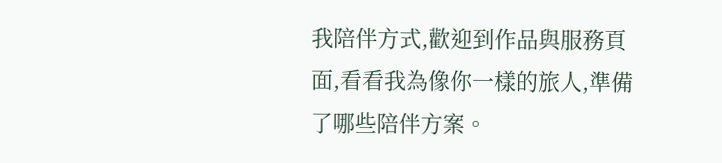我陪伴方式,歡迎到作品與服務頁面,看看我為像你一樣的旅人,準備了哪些陪伴方案。